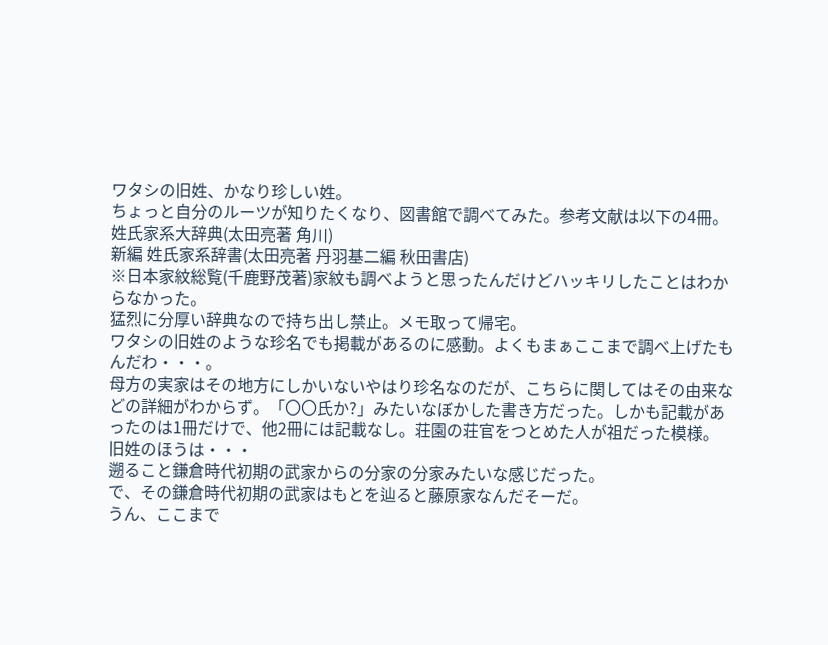ワタシの旧姓、かなり珍しい姓。
ちょっと自分のルーツが知りたくなり、図書館で調べてみた。参考文献は以下の4冊。
姓氏家系大辞典(太田亮著 角川)
新編 姓氏家系辞書(太田亮著 丹羽基二編 秋田書店)
※日本家紋総覧(千鹿野茂著)家紋も調べようと思ったんだけどハッキリしたことはわからなかった。
猛烈に分厚い辞典なので持ち出し禁止。メモ取って帰宅。
ワタシの旧姓のような珍名でも掲載があるのに感動。よくもまぁここまで調べ上げたもんだわ・・・。
母方の実家はその地方にしかいないやはり珍名なのだが、こちらに関してはその由来などの詳細がわからず。「〇〇氏か?」みたいなぼかした書き方だった。しかも記載があったのは1冊だけで、他2冊には記載なし。荘園の荘官をつとめた人が祖だった模様。
旧姓のほうは・・・
遡ること鎌倉時代初期の武家からの分家の分家みたいな感じだった。
で、その鎌倉時代初期の武家はもとを辿ると藤原家なんだそーだ。
うん、ここまで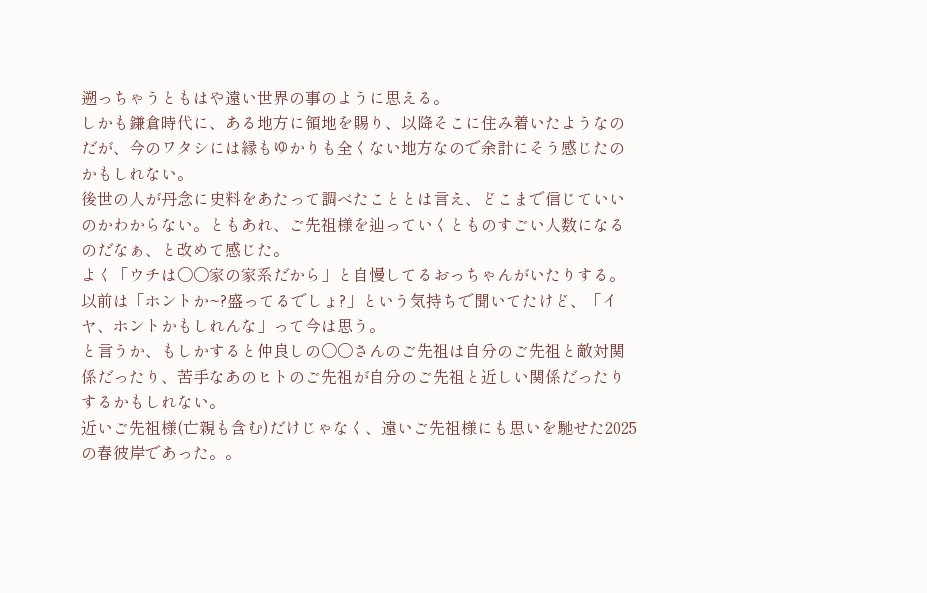遡っちゃうともはや遠い世界の事のように思える。
しかも鎌倉時代に、ある地方に領地を賜り、以降そこに住み着いたようなのだが、今のワタシには縁もゆかりも全くない地方なので余計にそう感じたのかもしれない。
後世の人が丹念に史料をあたって調べたこととは言え、どこまで信じていいのかわからない。ともあれ、ご先祖様を辿っていくとものすごい人数になるのだなぁ、と改めて感じた。
よく「ウチは〇〇家の家系だから」と自慢してるおっちゃんがいたりする。
以前は「ホントか~?盛ってるでしょ?」という気持ちで聞いてたけど、「イヤ、ホントかもしれんな」って今は思う。
と言うか、もしかすると仲良しの〇〇さんのご先祖は自分のご先祖と敵対関係だったり、苦手なあのヒトのご先祖が自分のご先祖と近しい関係だったりするかもしれない。
近いご先祖様(亡親も含む)だけじゃなく、遠いご先祖様にも思いを馳せた2025の春彼岸であった。。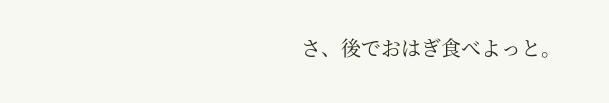さ、後でおはぎ食べよっと。